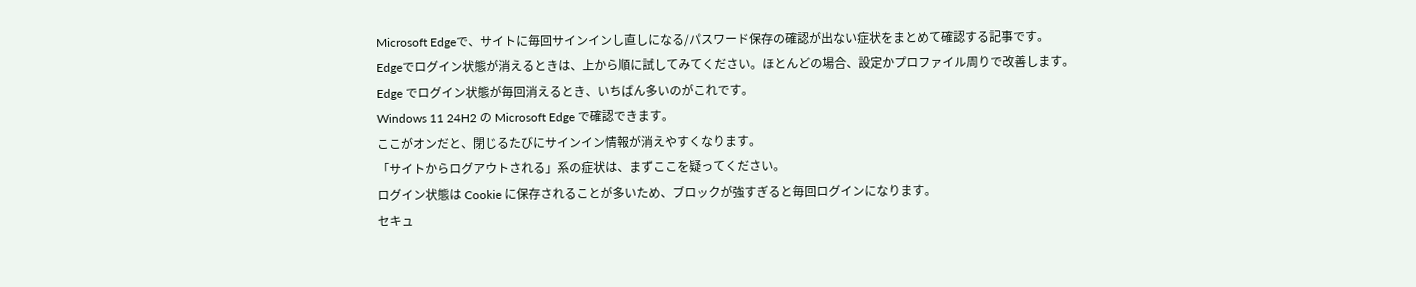Microsoft Edgeで、サイトに毎回サインインし直しになる/パスワード保存の確認が出ない症状をまとめて確認する記事です。
Edgeでログイン状態が消えるときは、上から順に試してみてください。ほとんどの場合、設定かプロファイル周りで改善します。
Edge でログイン状態が毎回消えるとき、いちばん多いのがこれです。
Windows 11 24H2 の Microsoft Edge で確認できます。
ここがオンだと、閉じるたびにサインイン情報が消えやすくなります。
「サイトからログアウトされる」系の症状は、まずここを疑ってください。
ログイン状態は Cookie に保存されることが多いため、ブロックが強すぎると毎回ログインになります。
セキュ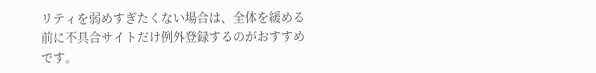リティを弱めすぎたくない場合は、全体を緩める前に不具合サイトだけ例外登録するのがおすすめです。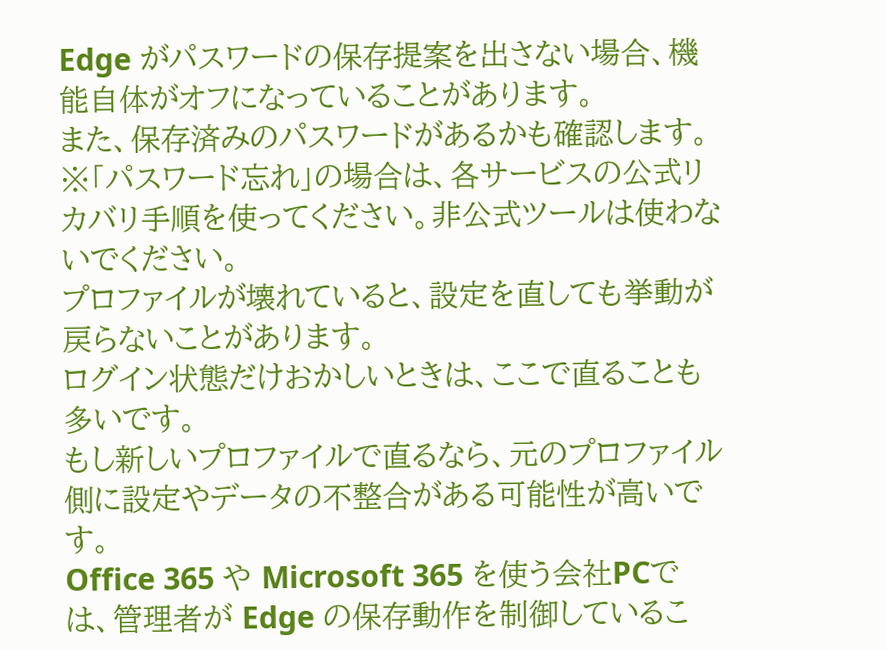Edge がパスワードの保存提案を出さない場合、機能自体がオフになっていることがあります。
また、保存済みのパスワードがあるかも確認します。
※「パスワード忘れ」の場合は、各サービスの公式リカバリ手順を使ってください。非公式ツールは使わないでください。
プロファイルが壊れていると、設定を直しても挙動が戻らないことがあります。
ログイン状態だけおかしいときは、ここで直ることも多いです。
もし新しいプロファイルで直るなら、元のプロファイル側に設定やデータの不整合がある可能性が高いです。
Office 365 や Microsoft 365 を使う会社PCでは、管理者が Edge の保存動作を制御しているこ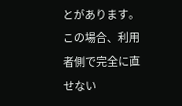とがあります。
この場合、利用者側で完全に直せない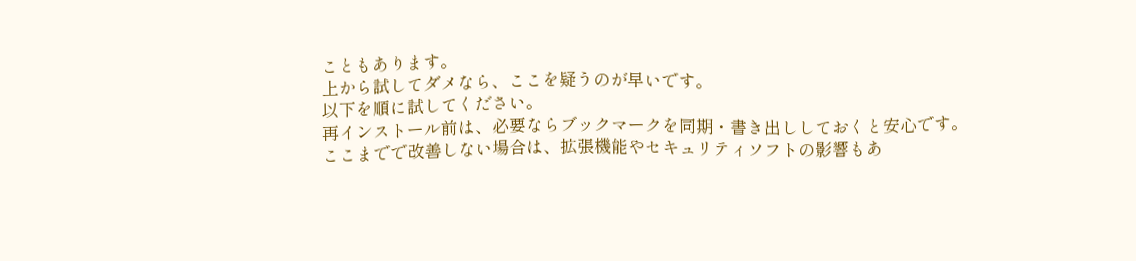こともあります。
上から試してダメなら、ここを疑うのが早いです。
以下を順に試してください。
再インストール前は、必要ならブックマークを同期・書き出ししておくと安心です。
ここまでで改善しない場合は、拡張機能やセキュリティソフトの影響もあ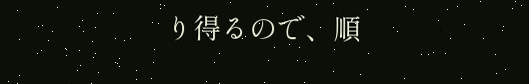り得るので、順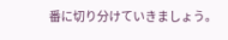番に切り分けていきましょう。